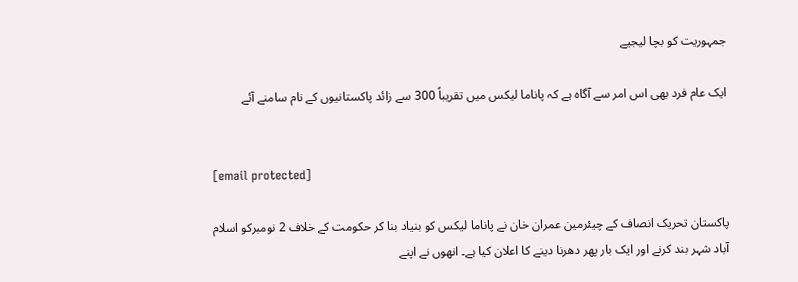جمہوریت کو بچا لیجیے

ایک عام فرد بھی اس امر سے آگاہ ہے کہ پاناما لیکس میں تقریباً 300 سے زائد پاکستانیوں کے نام سامنے آئے


[email protected]

پاکستان تحریک انصاف کے چیئرمین عمران خان نے پاناما لیکس کو بنیاد بنا کر حکومت کے خلاف 2 نومبرکو اسلام آباد شہر بند کرنے اور ایک بار پھر دھرنا دینے کا اعلان کیا ہے۔ انھوں نے اپنے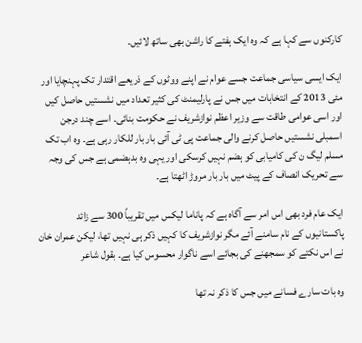کارکنوں سے کہا ہے کہ وہ ایک ہفتے کا راشن بھی ساتھ لائیں۔

ایک ایسی سیاسی جماعت جسے عوام نے اپنے ووٹوں کے ذریعے اقتدار تک پہنچایا اور مئی 2013 کے انتخابات میں جس نے پارلیمنٹ کی کثیر تعداد میں نشستیں حاصل کیں اور اسی عوامی طاقت سے وزیر اعظم نوازشریف نے حکومت بنائی۔ اسے چند درجن اسمبلی نشستیں حاصل کرنے والی جماعت پی ٹی آئی بار بار للکار رہی ہے۔ وہ اب تک مسلم لیگ ن کی کامیابی کو ہضم نہیں کرسکی اور یہی وہ بدہضمی ہے جس کی وجہ سے تحریک انصاف کے پیٹ میں بار بار مروڑ اٹھتا ہے۔

ایک عام فرد بھی اس امر سے آگاہ ہے کہ پاناما لیکس میں تقریباً 300 سے زائد پاکستانیوں کے نام سامنے آئے مگر نوازشریف کا کہیں ذکر ہی نہیں تھا، لیکن عمران خان نے اس نکتے کو سمجھنے کی بجائے اسے ناگوار محسوس کیا ہے۔ بقول شاعر

وہ بات سارے فسانے میں جس کا ذکر نہ تھا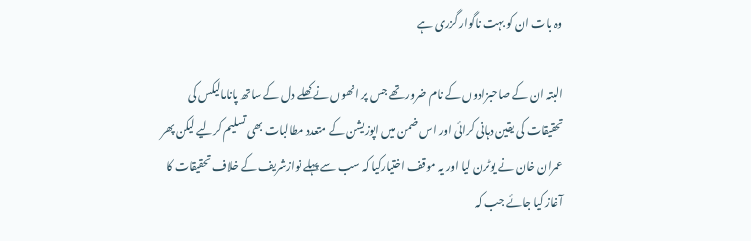وہ بات ان کو بہت ناگوار گزری ہے

البتہ ان کے صاحبزادوں کے نام ضرور تھے جس پر انھوں نے کھلے دل کے ساتھ پانامالیکس کی تحقیقات کی یقین دہانی کرائی اور اس ضمن میں اپوزیشن کے متعدد مطالبات بھی تسلیم کرلیے لیکن پھر عمران خان نے یوٹرن لیا اور یہ موقف اختیارکیا کہ سب سے پہلے نوازشریف کے خلاف تحقیقات کا آغاز کیا جائے جب کہ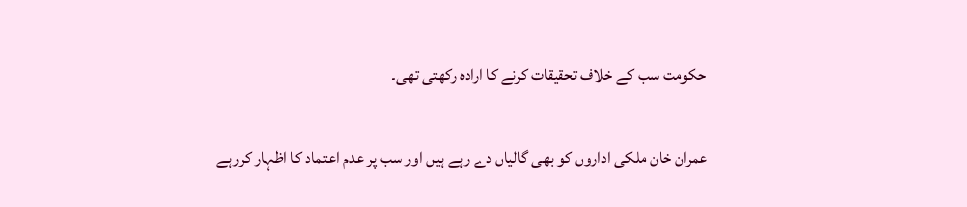حکومت سب کے خلاف تحقیقات کرنے کا ارادہ رکھتی تھی۔

عمران خان ملکی اداروں کو بھی گالیاں دے رہے ہیں اور سب پر عدم اعتماد کا اظہار کررہے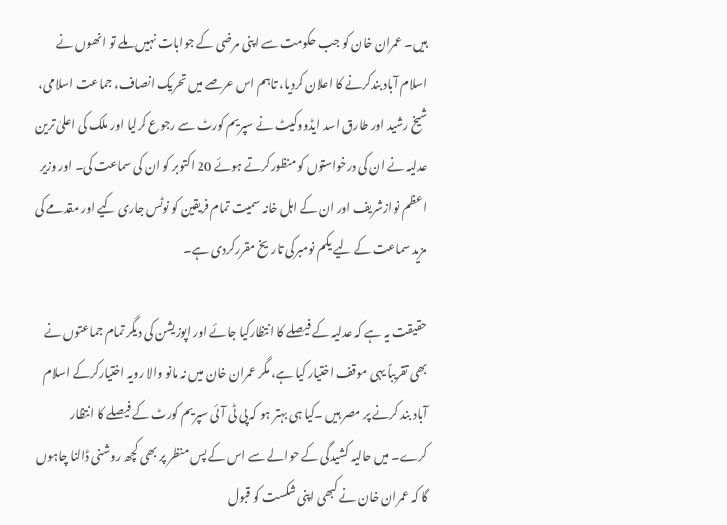ہیں۔ عمران خان کو جب حکومت سے اپنی مرضی کے جوابات نہیں ملے تو انھوں نے اسلام آباد بندکرنے کا اعلان کردیا، تاہم اس عرصے میں تحریک انصاف، جماعت اسلامی، شیخ رشید اور طارق اسد ایڈووکیٹ نے سپریم کورٹ سے رجوع کرلیا اور ملک کی اعلیٰ ترین عدلیہ نے ان کی درخواستوں کو منظورکرتے ہوئے 20 اکتوبر کو ان کی سماعت کی۔ اور وزیر اعظم نوازشریف اور ان کے اہل خانہ سمیت تمام فریقین کو نوٹس جاری کیے اور مقدمے کی مزید سماعت کے لیے یکم نومبرکی تاریخ مقررکردی ہے۔

حقیقت یہ ہے کہ عدلیہ کے فیصلے کا انتظارکیا جائے اور اپوزیشن کی دیگر تمام جماعتوں نے بھی تقریباً یہی موقف اختیار کیا ہے، مگر عمران خان میں نہ مانو والا رویہ اختیارکرکے اسلام آباد بند کرنے پر مصر ہیں ۔کیا ہی بہتر ہو کہ پی ٹی آئی سپریم کورٹ کے فیصلے کا انتظار کرے۔ میں حالیہ کشیدگی کے حوالے سے اس کے پس منظر پر بھی کچھ روشنی ڈالنا چاہوں گا کہ عمران خان نے کبھی اپنی شکست کو قبول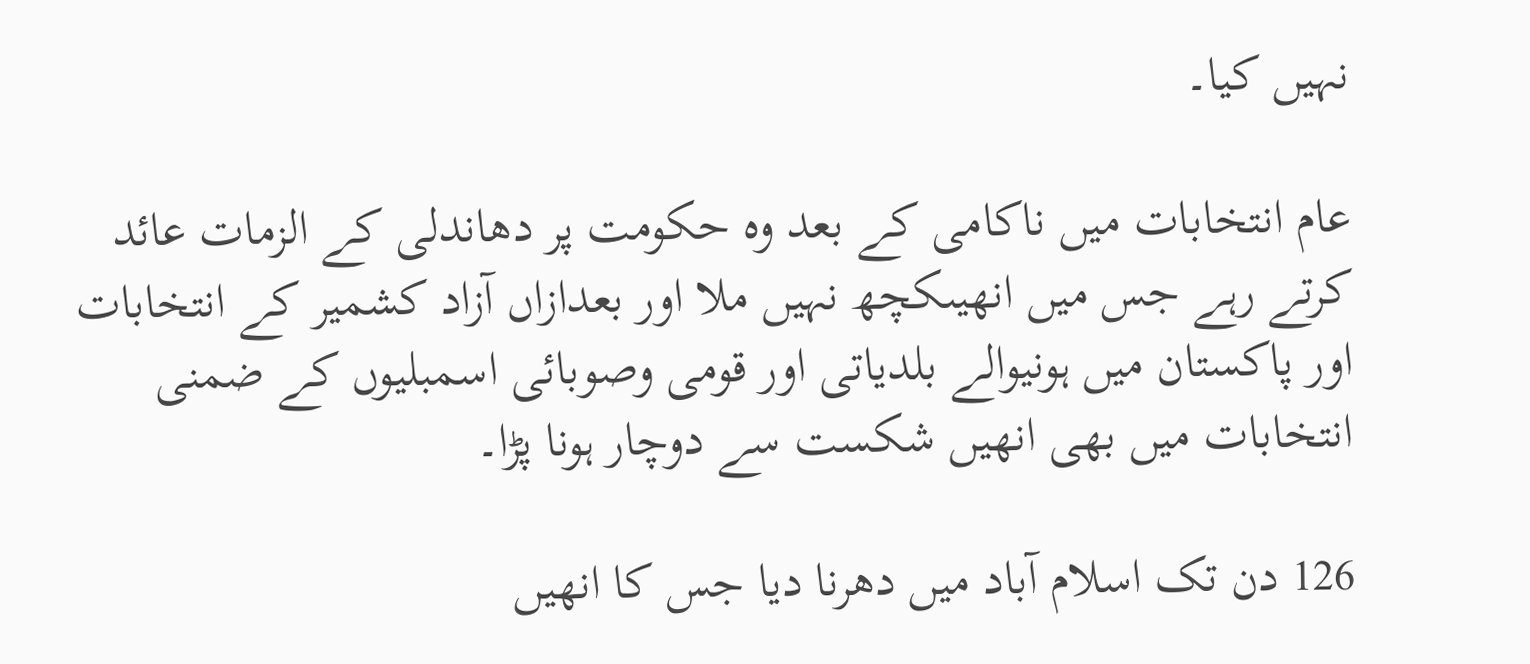نہیں کیا۔

عام انتخابات میں ناکامی کے بعد وہ حکومت پر دھاندلی کے الزمات عائد کرتے رہے جس میں انھیںکچھ نہیں ملا اور بعدازاں آزاد کشمیر کے انتخابات اور پاکستان میں ہونیوالے بلدیاتی اور قومی وصوبائی اسمبلیوں کے ضمنی انتخابات میں بھی انھیں شکست سے دوچار ہونا پڑا۔

126 دن تک اسلام آباد میں دھرنا دیا جس کا انھیں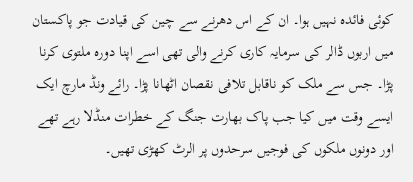کوئی فائدہ نہیں ہوا۔ ان کے اس دھرنے سے چین کی قیادت جو پاکستان میں اربوں ڈالر کی سرمایہ کاری کرنے والی تھی اسے اپنا دورہ ملتوی کرنا پڑا۔ جس سے ملک کو ناقابل تلافی نقصان اٹھانا پڑا۔ رائے ونڈ مارچ ایک ایسے وقت میں کیا جب پاک بھارت جنگ کے خطرات منڈلا رہے تھے اور دونوں ملکوں کی فوجیں سرحدوں پر الرٹ کھڑی تھیں۔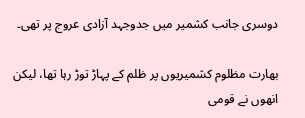دوسری جانب کشمیر میں جدوجہد آزادی عروج پر تھی۔

بھارت مظلوم کشمیریوں پر ظلم کے پہاڑ توڑ رہا تھا، لیکن انھوں نے قومی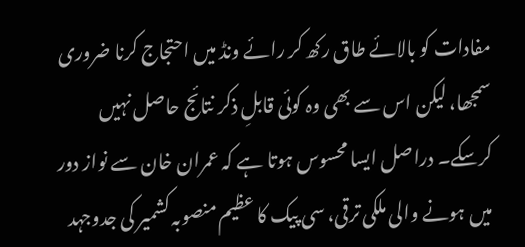مفادات کو بالائے طاق رکھ کر رائے ونڈ میں احتجاج کرنا ضروری سمجھا، لیکن اس سے بھی وہ کوئی قابلِ ذکر نتائج حاصل نہیں کرسکے۔ دراصل ایسا محسوس ہوتا ہے کہ عمران خان سے نواز دور میں ہونے والی ملکی ترقی، سی پیک کا عظیم منصوبہ کشمیر کی جدوجہد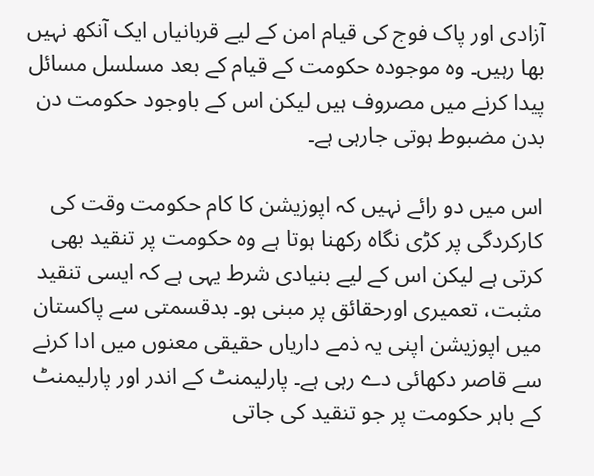آزادی اور پاک فوج کی قیام امن کے لیے قربانیاں ایک آنکھ نہیں بھا رہیں۔ وہ موجودہ حکومت کے قیام کے بعد مسلسل مسائل پیدا کرنے میں مصروف ہیں لیکن اس کے باوجود حکومت دن بدن مضبوط ہوتی جارہی ہے۔

اس میں دو رائے نہیں کہ اپوزیشن کا کام حکومت وقت کی کارکردگی پر کڑی نگاہ رکھنا ہوتا ہے وہ حکومت پر تنقید بھی کرتی ہے لیکن اس کے لیے بنیادی شرط یہی ہے کہ ایسی تنقید مثبت، تعمیری اورحقائق پر مبنی ہو۔ بدقسمتی سے پاکستان میں اپوزیشن اپنی یہ ذمے داریاں حقیقی معنوں میں ادا کرنے سے قاصر دکھائی دے رہی ہے۔ پارلیمنٹ کے اندر اور پارلیمنٹ کے باہر حکومت پر جو تنقید کی جاتی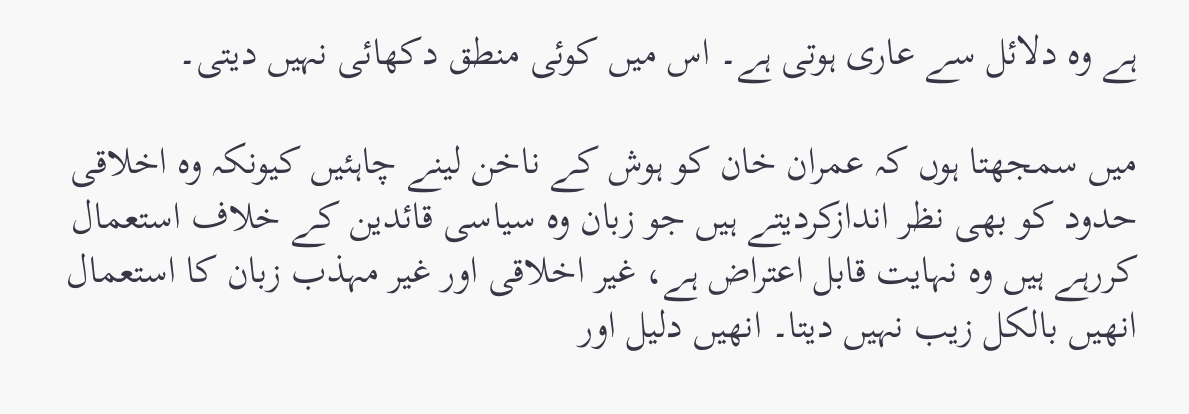ہے وہ دلائل سے عاری ہوتی ہے۔ اس میں کوئی منطق دکھائی نہیں دیتی۔

میں سمجھتا ہوں کہ عمران خان کو ہوش کے ناخن لینے چاہئیں کیونکہ وہ اخلاقی حدود کو بھی نظر اندازکردیتے ہیں جو زبان وہ سیاسی قائدین کے خلاف استعمال کررہے ہیں وہ نہایت قابل اعتراض ہے، غیر اخلاقی اور غیر مہذب زبان کا استعمال انھیں بالکل زیب نہیں دیتا۔ انھیں دلیل اور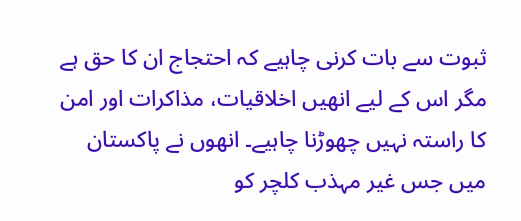ثبوت سے بات کرنی چاہیے کہ احتجاج ان کا حق ہے مگر اس کے لیے انھیں اخلاقیات، مذاکرات اور امن کا راستہ نہیں چھوڑنا چاہیے۔ انھوں نے پاکستان میں جس غیر مہذب کلچر کو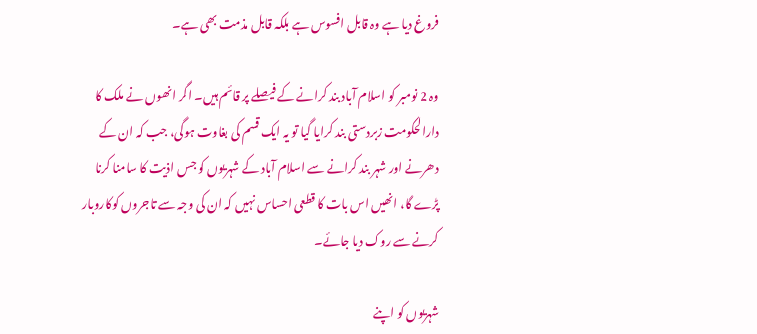فروغ دیا ہے وہ قابل افسوس ہے بلکہ قابل مذمت بھی ہے۔

وہ 2 نومبر کو اسلام آباد بند کرانے کے فیصلے پر قائم ہیں۔ اگر انھوں نے ملک کا دارالحکومت زبردستی بند کرایا گیا تو یہ ایک قسم کی بغاوت ہوگی، جب کہ ان کے دھرنے اور شہر بند کرانے سے اسلام آباد کے شہریوں کو جس اذیت کا سامنا کرنا پڑے گا، انھیں اس بات کا قطعی احساس نہیں کہ ان کی وجہ سے تاجروں کوکاروبار کرنے سے روک دیا جائے۔

شہریوں کو اپنے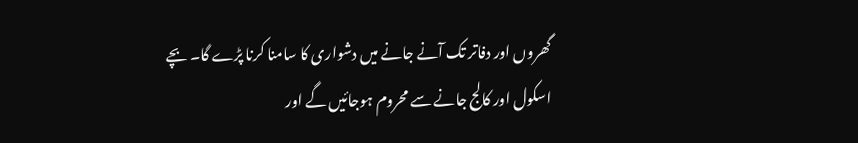گھروں اور دفاتر تک آنے جانے میں دشواری کا سامنا کرنا پڑے گا۔ بچے اسکول اور کالج جانے سے محروم ہوجائیں گے اور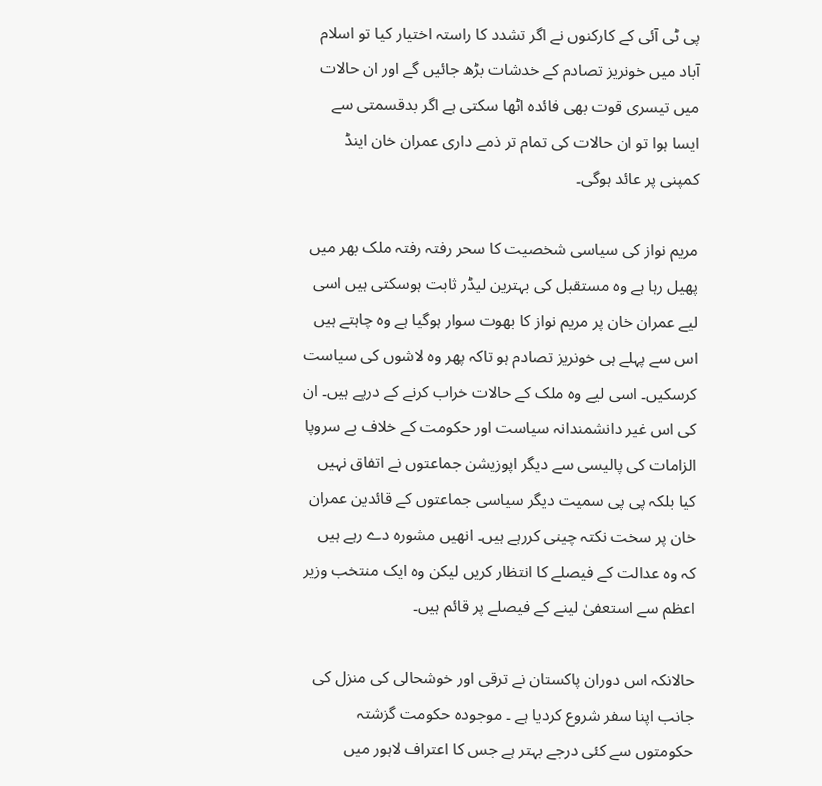پی ٹی آئی کے کارکنوں نے اگر تشدد کا راستہ اختیار کیا تو اسلام آباد میں خونریز تصادم کے خدشات بڑھ جائیں گے اور ان حالات میں تیسری قوت بھی فائدہ اٹھا سکتی ہے اگر بدقسمتی سے ایسا ہوا تو ان حالات کی تمام تر ذمے داری عمران خان اینڈ کمپنی پر عائد ہوگی۔

مریم نواز کی سیاسی شخصیت کا سحر رفتہ رفتہ ملک بھر میں پھیل رہا ہے وہ مستقبل کی بہترین لیڈر ثابت ہوسکتی ہیں اسی لیے عمران خان پر مریم نواز کا بھوت سوار ہوگیا ہے وہ چاہتے ہیں اس سے پہلے ہی خونریز تصادم ہو تاکہ پھر وہ لاشوں کی سیاست کرسکیں۔ اسی لیے وہ ملک کے حالات خراب کرنے کے درپے ہیں۔ ان کی اس غیر دانشمندانہ سیاست اور حکومت کے خلاف بے سروپا الزامات کی پالیسی سے دیگر اپوزیشن جماعتوں نے اتفاق نہیں کیا بلکہ پی پی سمیت دیگر سیاسی جماعتوں کے قائدین عمران خان پر سخت نکتہ چینی کررہے ہیں۔ انھیں مشورہ دے رہے ہیں کہ وہ عدالت کے فیصلے کا انتظار کریں لیکن وہ ایک منتخب وزیر اعظم سے استعفیٰ لینے کے فیصلے پر قائم ہیں۔

حالانکہ اس دوران پاکستان نے ترقی اور خوشحالی کی منزل کی جانب اپنا سفر شروع کردیا ہے ۔ موجودہ حکومت گزشتہ حکومتوں سے کئی درجے بہتر ہے جس کا اعتراف لاہور میں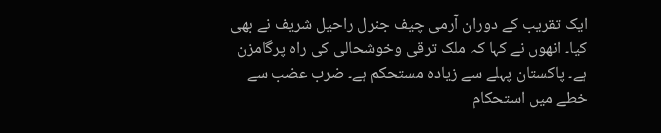ایک تقریب کے دوران آرمی چیف جنرل راحیل شریف نے بھی کیا۔ انھوں نے کہا کہ ملک ترقی وخوشحالی کی راہ پرگامزن ہے۔ پاکستان پہلے سے زیادہ مستحکم ہے۔ ضرب عضب سے خطے میں استحکام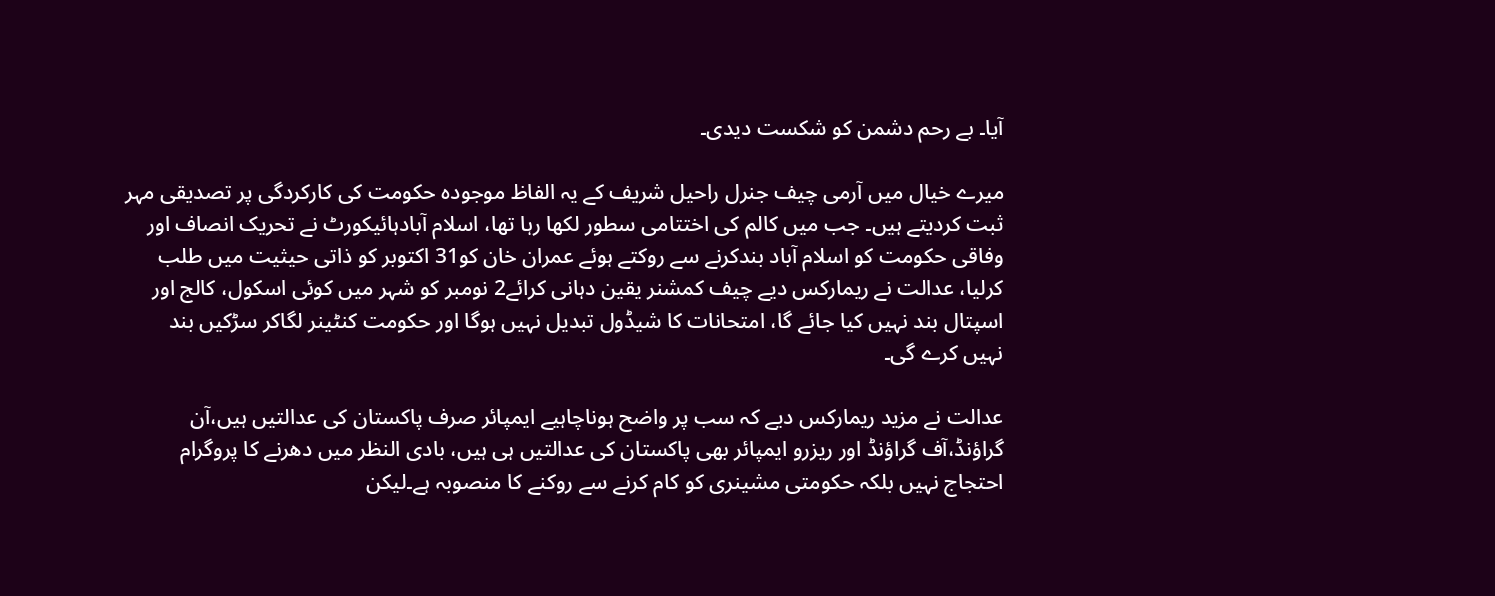آیا۔ بے رحم دشمن کو شکست دیدی۔

میرے خیال میں آرمی چیف جنرل راحیل شریف کے یہ الفاظ موجودہ حکومت کی کارکردگی پر تصدیقی مہر ثبت کردیتے ہیں۔ جب میں کالم کی اختتامی سطور لکھا رہا تھا، اسلام آبادہائیکورٹ نے تحریک انصاف اور وفاقی حکومت کو اسلام آباد بندکرنے سے روکتے ہوئے عمران خان کو31 اکتوبر کو ذاتی حیثیت میں طلب کرلیا، عدالت نے ریمارکس دیے چیف کمشنر یقین دہانی کرائے2 نومبر کو شہر میں کوئی اسکول، کالج اور اسپتال بند نہیں کیا جائے گا، امتحانات کا شیڈول تبدیل نہیں ہوگا اور حکومت کنٹینر لگاکر سڑکیں بند نہیں کرے گی۔

عدالت نے مزید ریمارکس دیے کہ سب پر واضح ہوناچاہیے ایمپائر صرف پاکستان کی عدالتیں ہیں،آن گراؤنڈ،آف گراؤنڈ اور ریزرو ایمپائر بھی پاکستان کی عدالتیں ہی ہیں، بادی النظر میں دھرنے کا پروگرام احتجاج نہیں بلکہ حکومتی مشینری کو کام کرنے سے روکنے کا منصوبہ ہے۔لیکن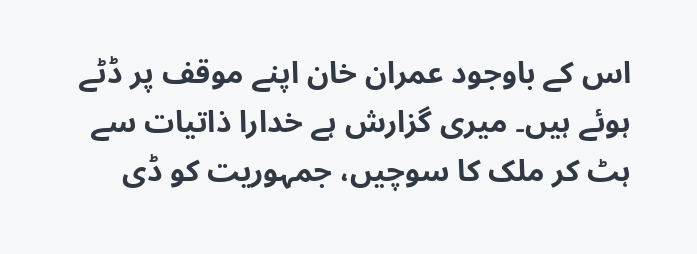اس کے باوجود عمران خان اپنے موقف پر ڈٹے ہوئے ہیں۔ میری گزارش ہے خدارا ذاتیات سے ہٹ کر ملک کا سوچیں، جمہوریت کو ڈی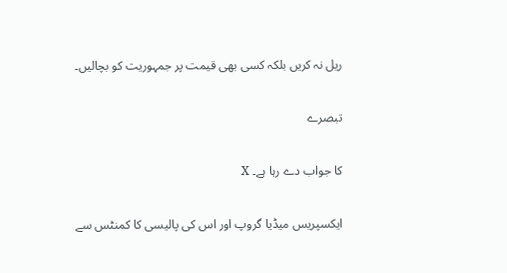ریل نہ کریں بلکہ کسی بھی قیمت پر جمہوریت کو بچالیں۔

تبصرے

کا جواب دے رہا ہے۔ X

ایکسپریس میڈیا گروپ اور اس کی پالیسی کا کمنٹس سے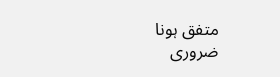متفق ہونا ضروری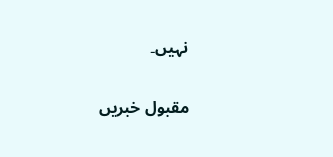نہیں۔

مقبول خبریں